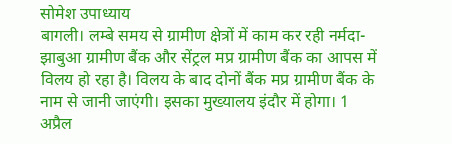सोमेश उपाध्याय
बागली। लम्बे समय से ग्रामीण क्षेत्रों में काम कर रही नर्मदा-झाबुआ ग्रामीण बैंक और सेंट्रल मप्र ग्रामीण बैंक का आपस में विलय हो रहा है। विलय के बाद दोनों बैंक मप्र ग्रामीण बैंक के नाम से जानी जाएंगी। इसका मुख्यालय इंदौर में होगा। 1 अप्रैल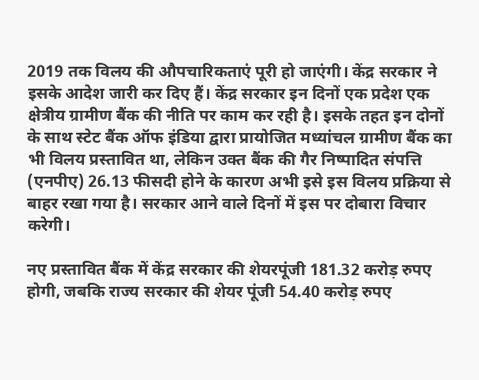2019 तक विलय की औपचारिकताएं पूरी हो जाएंगी। केंद्र सरकार ने इसके आदेश जारी कर दिए हैं। केंद्र सरकार इन दिनों एक प्रदेश एक क्षेत्रीय ग्रामीण बैंक की नीति पर काम कर रही है। इसके तहत इन दोनों के साथ स्टेट बैंक ऑफ इंडिया द्वारा प्रायोजित मध्यांचल ग्रामीण बैंक का भी विलय प्रस्तावित था, लेकिन उक्त बैंक की गैर निष्पादित संपत्ति (एनपीए) 26.13 फीसदी होने के कारण अभी इसे इस विलय प्रक्रिया से बाहर रखा गया है। सरकार आने वाले दिनों में इस पर दोबारा विचार करेगी।

नए प्रस्तावित बैंक में केंद्र सरकार की शेयरपूंजी 181.32 करोड़ रुपए होगी, जबकि राज्य सरकार की शेयर पूंजी 54.40 करोड़ रुपए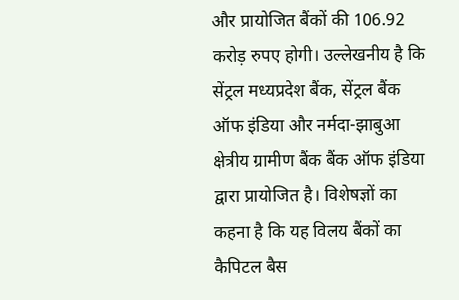और प्रायोजित बैंकों की 106.92 करोड़ रुपए होगी। उल्लेखनीय है कि सेंट्रल मध्यप्रदेश बैंक, सेंट्रल बैंक ऑफ इंडिया और नर्मदा-झाबुआ क्षेत्रीय ग्रामीण बैंक बैंक ऑफ इंडिया द्वारा प्रायोजित है। विशेषज्ञों का कहना है कि यह विलय बैंकों का कैपिटल बैस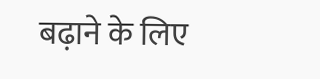बढ़ाने के लिए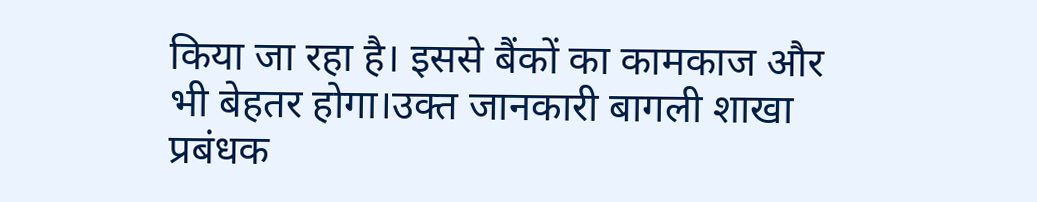किया जा रहा है। इससे बैंकों का कामकाज और भी बेहतर होगा।उक्त जानकारी बागली शाखा प्रबंधक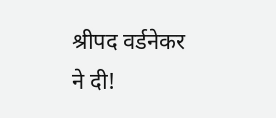श्रीपद वर्डनेकर ने दी!